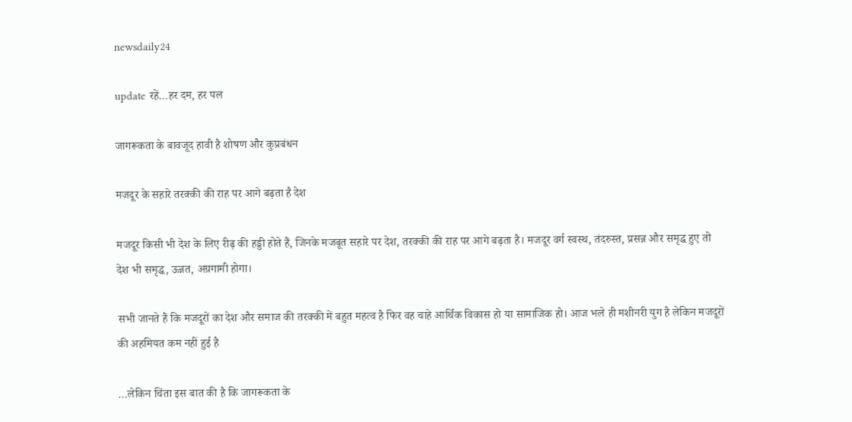newsdaily24

update रहें…हर दम, हर पल

जागरूकता के बावजूद हावी है शोषण और कुप्रबंधन

मजदूर के सहारे तरक्की की राह पर आगे बढ़ता है देश

मजदूर किसी भी देश के लिए रीढ़ की हड्डी होते हैं, जिनके मजबूत सहारे पर देश, तरक्की की राह पर आगे बढ़ता है। मजदूर वर्ग स्वस्थ, तंदरुस्त, प्रसन्न और समृद्ध हुए तो देश भी समृद्ध, ऊन्नत, अग्रगामी होगा।

सभी जानते हैं कि मजदूरों का देश और समाज की तरक्की में बहुत महत्व है फिर वह चाहे आर्थिक विकास हो या सामाजिक हो। आज भले ही मशीनरी युग है लेकिन मजदूरों की अहमियत कम नहीं हुई है

…लेकिन चिंता इस बात की है कि जागरूकता के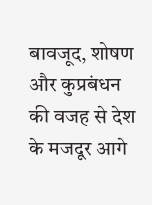बावजूद, शोषण और कुप्रबंधन की वजह से देश के मजदूर आगे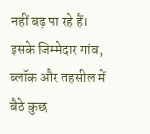नहीं बढ़ पा रहे हैं। इसके जिम्मेदार गांव, ब्लॉक और तहसील में बैठे कुछ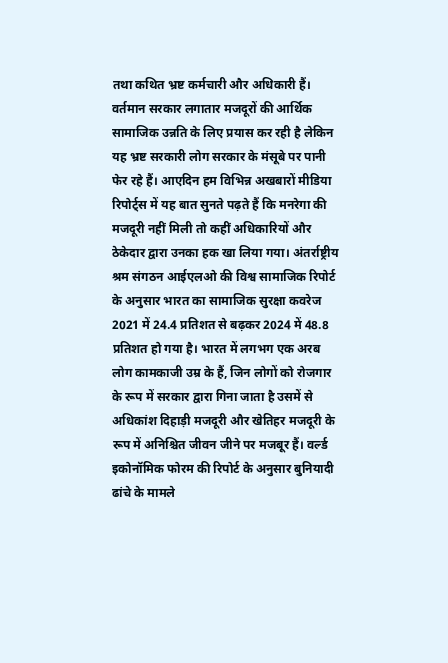तथा कथित भ्रष्ट कर्मचारी और अधिकारी हैं। वर्तमान सरकार लगातार मजदूरों की आर्थिक सामाजिक उन्नति के लिए प्रयास कर रही है लेकिन यह भ्रष्ट सरकारी लोग सरकार के मंसूबे पर पानी फेर रहे हैं। आएदिन हम विभिन्न अखबारों मीडिया रिपोर्ट्स में यह बात सुनते पढ़ते हैं कि मनरेगा की मजदूरी नहीं मिली तो कहीं अधिकारियों और ठेकेदार द्वारा उनका हक खा लिया गया। अंतर्राष्ट्रीय श्रम संगठन आईएलओ की विश्व सामाजिक रिपोर्ट के अनुसार भारत का सामाजिक सुरक्षा कवरेज 2021 में 24.4 प्रतिशत से बढ़कर 2024 में 48.8 प्रतिशत हो गया है। भारत में लगभग एक अरब लोग कामकाजी उम्र के हैं, जिन लोगों को रोजगार के रूप में सरकार द्वारा गिना जाता है उसमें से अधिकांश दिहाड़ी मजदूरी और खेतिहर मजदूरी के रूप में अनिश्चित जीवन जीने पर मजबूर हैं। वर्ल्ड इकोनॉमिक फोरम की रिपोर्ट के अनुसार बुनियादी ढांचे के मामले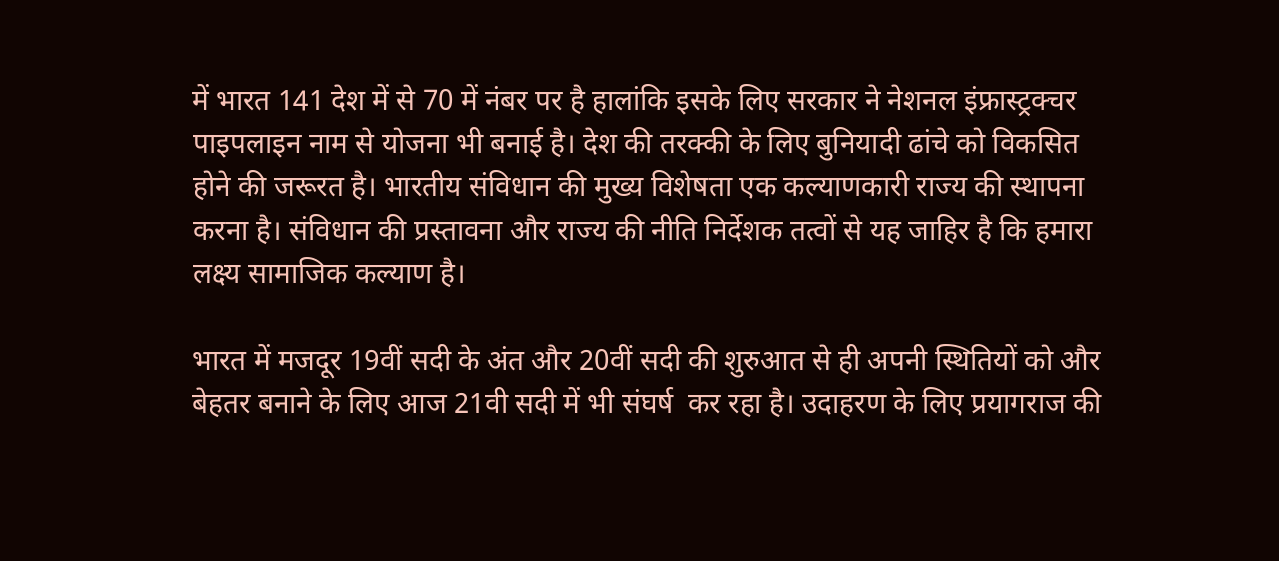में भारत 141 देश में से 70 में नंबर पर है हालांकि इसके लिए सरकार ने नेशनल इंफ्रास्ट्रक्चर पाइपलाइन नाम से योजना भी बनाई है। देश की तरक्की के लिए बुनियादी ढांचे को विकसित होने की जरूरत है। भारतीय संविधान की मुख्य विशेषता एक कल्याणकारी राज्य की स्थापना करना है। संविधान की प्रस्तावना और राज्य की नीति निर्देशक तत्वों से यह जाहिर है कि हमारा लक्ष्य सामाजिक कल्याण है।

भारत में मजदूर 19वीं सदी के अंत और 20वीं सदी की शुरुआत से ही अपनी स्थितियों को और बेहतर बनाने के लिए आज 21वी सदी में भी संघर्ष  कर रहा है। उदाहरण के लिए प्रयागराज की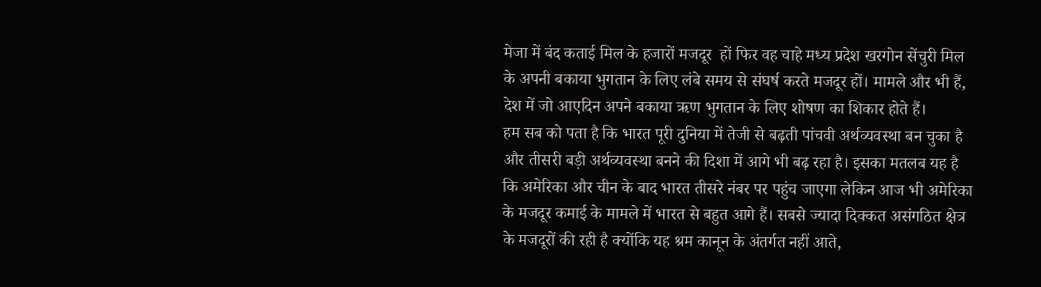मेजा में बंद कताई मिल के हजारों मजदूर  हों फिर वह चाहे मध्य प्रदेश खरगोन सेंचुरी मिल के अपनी बकाया भुगतान के लिए लंबे समय से संघर्ष करते मजदूर हों। मामले और भी हैं, देश में जो आएदिन अपने बकाया ऋण भुगतान के लिए शोषण का शिकार होते हैं।
हम सब को पता है कि भारत पूरी दुनिया में तेजी से बढ़ती पांचवी अर्थव्यवस्था बन चुका है और तीसरी बड़ी अर्थव्यवस्था बनने की दिशा में आगे भी बढ़ रहा है। इसका मतलब यह है कि अमेरिका और चीन के बाद भारत तीसरे नंबर पर पहुंच जाएगा लेकिन आज भी अमेरिका के मजदूर कमाई के मामले में भारत से बहुत आगे हैं। सबसे ज्यादा दिक्कत असंगठित क्षेत्र के मजदूरों की रही है क्योंकि यह श्रम कानून के अंतर्गत नहीं आते,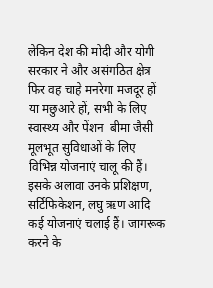लेकिन देश की मोदी और योगी सरकार ने और असंगठित क्षेत्र फिर वह चाहे मनरेगा मजदूर हों या मछुआरे हों, सभी के लिए स्वास्थ्य और पेंशन  बीमा जैसी मूलभूत सुविधाओं के लिए विभिन्न योजनाएं चालू की हैं। इसके अलावा उनके प्रशिक्षण, सर्टिफिकेशन, लघु ऋण आदि कई योजनाएं चलाई हैं। जागरूक करने के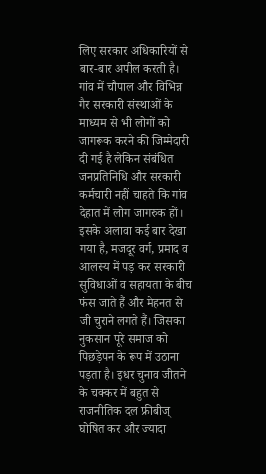लिए सरकार अधिकारियों से बार-बार अपील करती है। गांव में चौपाल और विभिन्न गैर सरकारी संस्थाओं के माध्यम से भी लोगों को जागरूक करने की जिम्मेदारी दी गई है लेकिन संबंधित जनप्रतिनिधि और सरकारी कर्मचारी नहीं चाहते कि गांव देहात में लोग जागरुक हों। इसके अलावा कई बार देखा गया है, मजदूर वर्ग, प्रमाद व आलस्य में पड़ कर सरकारी सुविधाओं व सहायता के बीच फंस जाते हैं और मेहनत से जी चुराने लगते हैं। जिसका नुकसान पूरे समाज को पिछड़ेपन के रूप में उठाना पड़ता है। इधर चुनाव जीतने के चक्कर में बहुत से राजनीतिक दल फ्रीबीज् घोषित कर और ज्यादा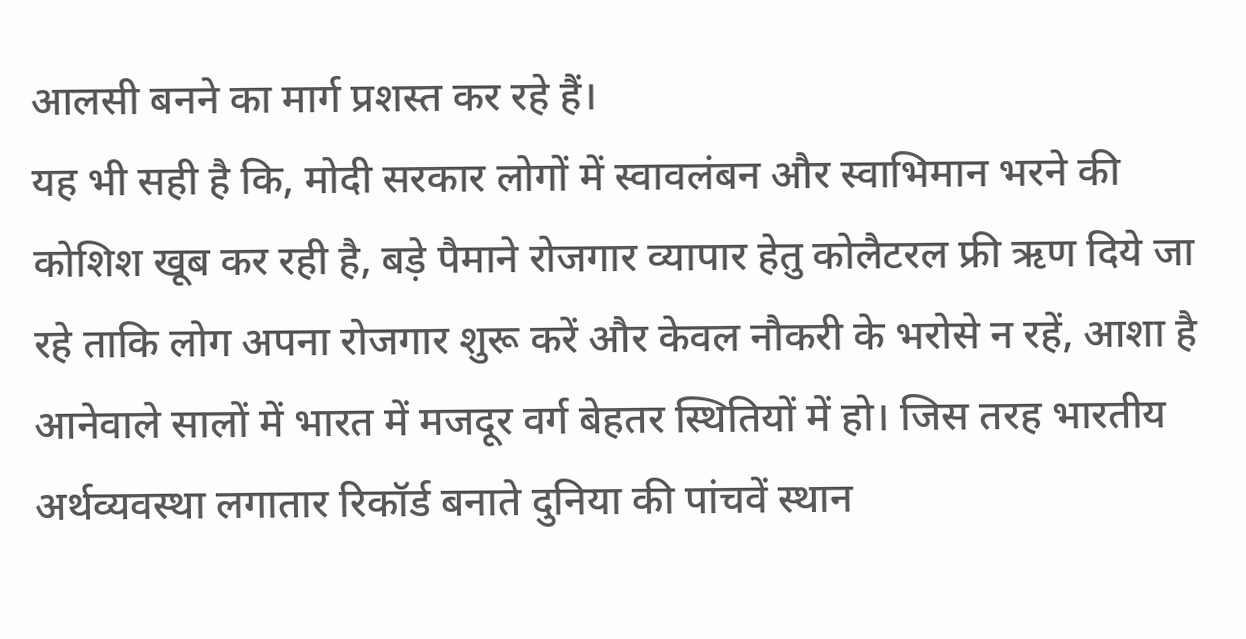आलसी बनने का मार्ग प्रशस्त कर रहे हैं।
यह भी सही है कि, मोदी सरकार लोगों में स्वावलंबन और स्वाभिमान भरने की कोशिश खूब कर रही है, बड़े पैमाने रोजगार व्यापार हेतु कोलैटरल फ्री ऋण दिये जा रहे ताकि लोग अपना रोजगार शुरू करें और केवल नौकरी के भरोसे न रहें, आशा है आनेवाले सालों में भारत में मजदूर वर्ग बेहतर स्थितियों में हो। जिस तरह भारतीय अर्थव्यवस्था लगातार रिकॉर्ड बनाते दुनिया की पांचवें स्थान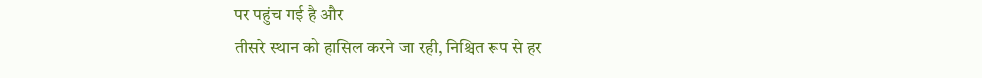पर पहुंच गई है और
तीसरे स्थान को हासिल करने जा रही, निश्चित रूप से हर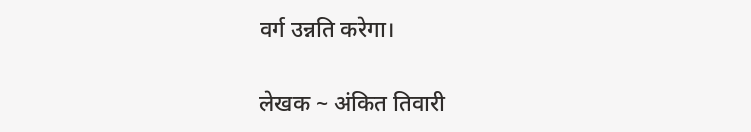वर्ग उन्नति करेगा।

लेखक ~ अंकित तिवारी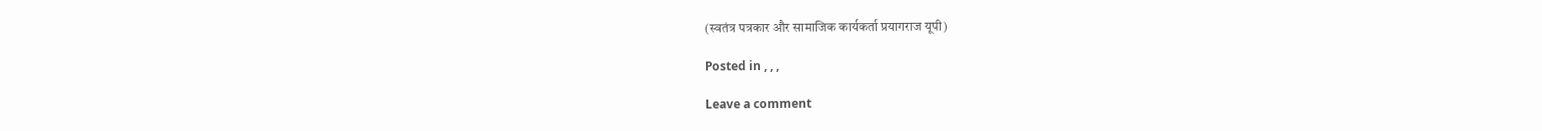(स्वतंत्र पत्रकार और सामाजिक कार्यकर्ता प्रयागराज यूपी)

Posted in , , ,

Leave a comment